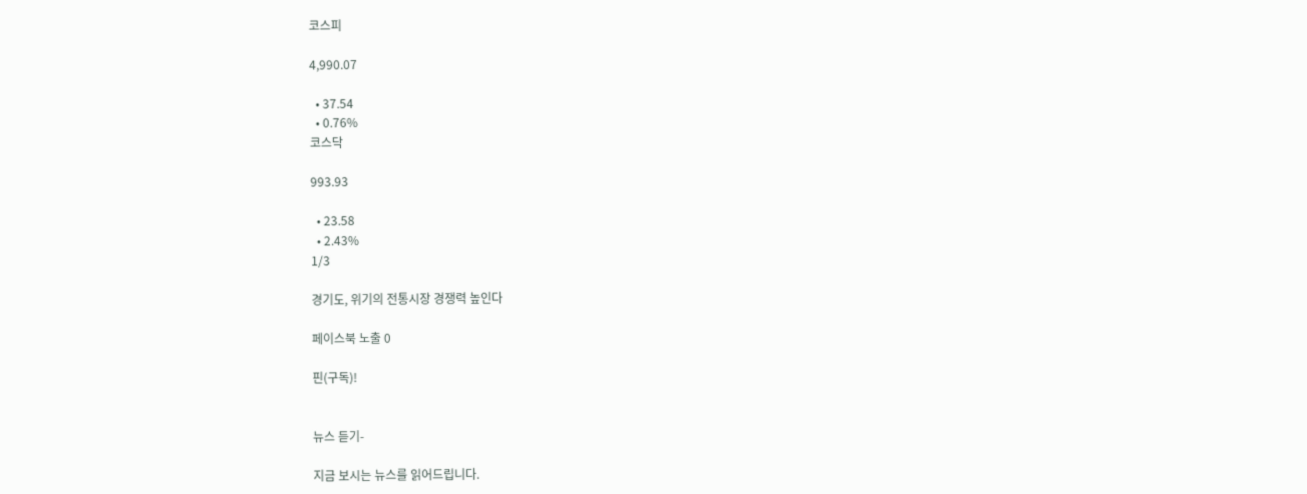코스피

4,990.07

  • 37.54
  • 0.76%
코스닥

993.93

  • 23.58
  • 2.43%
1/3

경기도, 위기의 전통시장 경쟁력 높인다

페이스북 노출 0

핀(구독)!


뉴스 듣기-

지금 보시는 뉴스를 읽어드립니다.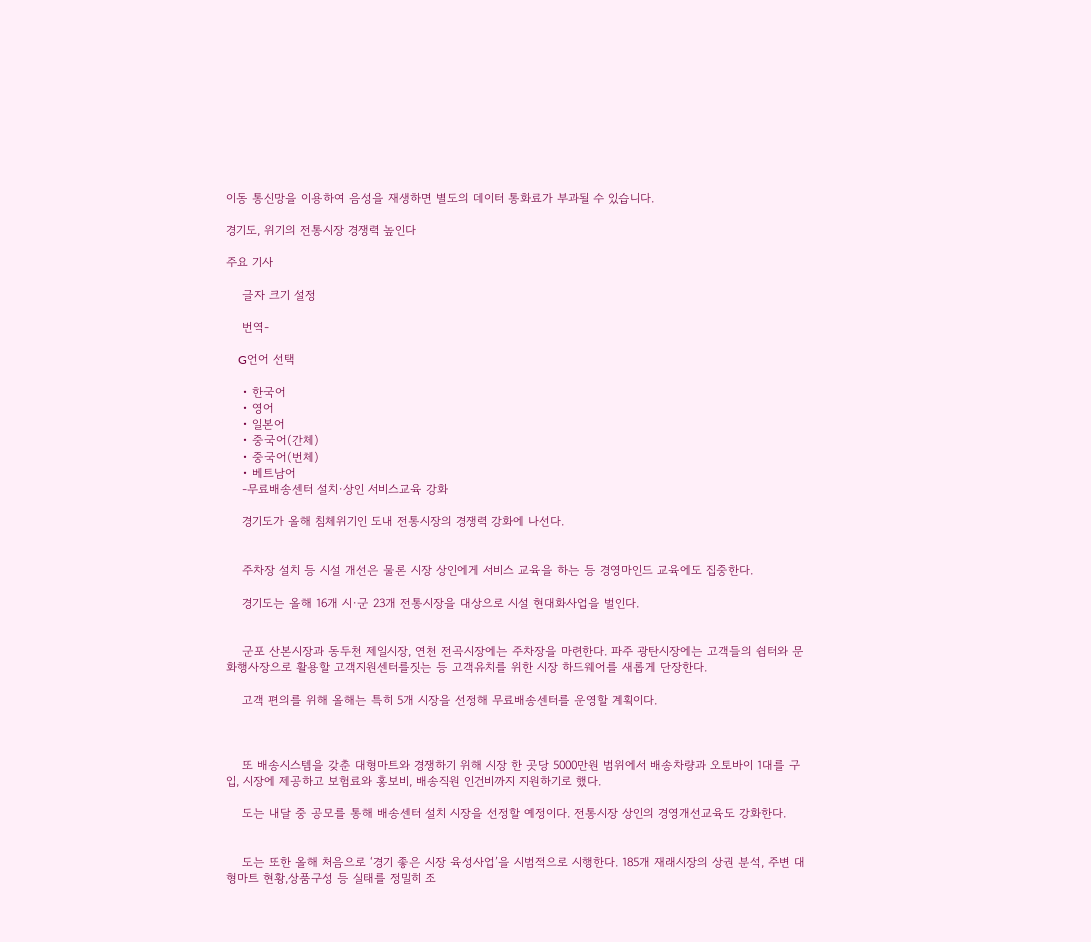이동 통신망을 이용하여 음성을 재생하면 별도의 데이터 통화료가 부과될 수 있습니다.

경기도, 위기의 전통시장 경쟁력 높인다

주요 기사

    글자 크기 설정

    번역-

    G언어 선택

    • 한국어
    • 영어
    • 일본어
    • 중국어(간체)
    • 중국어(번체)
    • 베트남어
    -무료배송센터 설치·상인 서비스교육 강화

    경기도가 올해 침체위기인 도내 전통시장의 경쟁력 강화에 나선다.


    주차장 설치 등 시설 개선은 물론 시장 상인에게 서비스 교육을 하는 등 경영마인드 교육에도 집중한다.

    경기도는 올해 16개 시·군 23개 전통시장을 대상으로 시설 현대화사업을 벌인다.


    군포 산본시장과 동두천 제일시장, 연천 전곡시장에는 주차장을 마련한다. 파주 광탄시장에는 고객들의 쉼터와 문화행사장으로 활용할 고객지원센터를짓는 등 고객유치를 위한 시장 하드웨어를 새롭게 단장한다.

    고객 편의를 위해 올해는 특히 5개 시장을 선정해 무료배송센터를 운영할 계획이다.



    또 배송시스템을 갖춘 대형마트와 경쟁하기 위해 시장 한 곳당 5000만원 범위에서 배송차량과 오토바이 1대를 구입, 시장에 제공하고 보험료와 홍보비, 배송직원 인건비까지 지원하기로 했다.

    도는 내달 중 공모를 통해 배송센터 설치 시장을 선정할 예정이다. 전통시장 상인의 경영개선교육도 강화한다.


    도는 또한 올해 처음으로 ‘경기 좋은 시장 육성사업’을 시범적으로 시행한다. 185개 재래시장의 상권 분석, 주변 대형마트 현황,상품구성 등 실태를 정밀히 조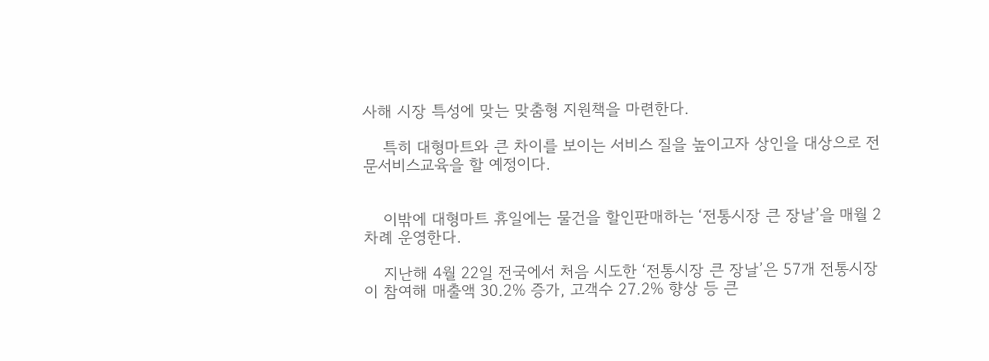사해 시장 특성에 맞는 맞춤형 지원책을 마련한다.

    특히 대형마트와 큰 차이를 보이는 서비스 질을 높이고자 상인을 대상으로 전문서비스교육을 할 예정이다.


    이밖에 대형마트 휴일에는 물건을 할인판매하는 ‘전통시장 큰 장날’을 매월 2차례 운영한다.

    지난해 4월 22일 전국에서 처음 시도한 ‘전통시장 큰 장날’은 57개 전통시장이 참여해 매출액 30.2% 증가, 고객수 27.2% 향상 등 큰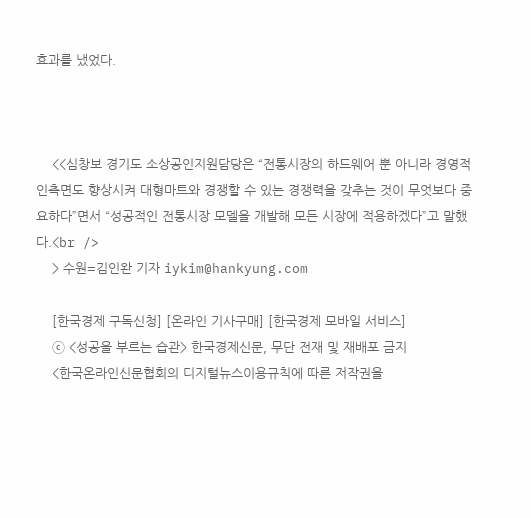효과를 냈었다.



    <<심창보 경기도 소상공인지원담당은 “전통시장의 하드웨어 뿐 아니라 경영적인측면도 향상시켜 대형마트와 경쟁할 수 있는 경쟁력을 갖추는 것이 무엇보다 중요하다”면서 “성공적인 전통시장 모델을 개발해 모든 시장에 적용하겠다”고 말했다.<br />
    > 수원=김인완 기자 iykim@hankyung.com

    [한국경제 구독신청] [온라인 기사구매] [한국경제 모바일 서비스]
    ⓒ <성공을 부르는 습관> 한국경제신문, 무단 전재 및 재배포 금지
    <한국온라인신문협회의 디지털뉴스이용규칙에 따른 저작권을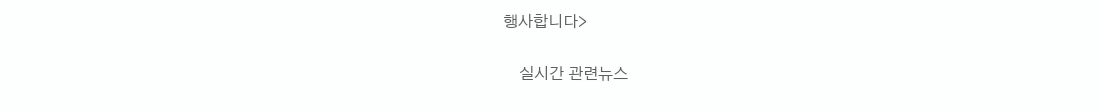행사합니다>

    실시간 관련뉴스